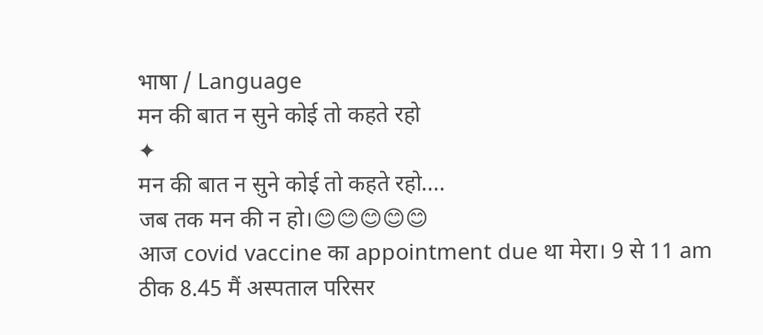भाषा / Language
मन की बात न सुने कोई तो कहते रहो
✦
मन की बात न सुने कोई तो कहते रहो....
जब तक मन की न हो।😊😊😊😊😊
आज covid vaccine का appointment due था मेरा। 9 से 11 am
ठीक 8.45 मैं अस्पताल परिसर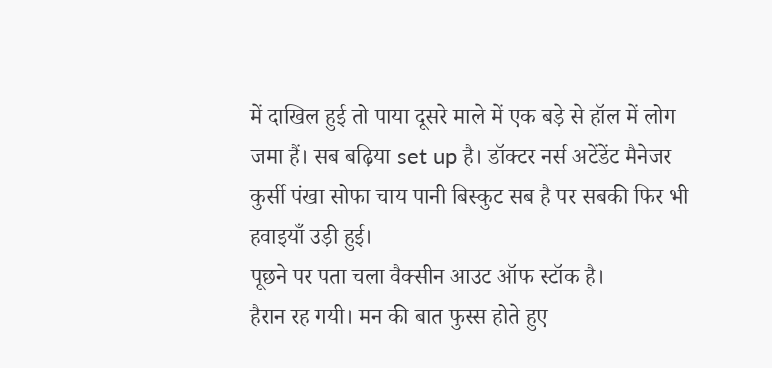में दाखिल हुई तो पाया दूसरे माले में एक बड़े से हॉल में लोग जमा हैं। सब बढ़िया set up है। डॉक्टर नर्स अटेंडेंट मैनेजर कुर्सी पंखा सोफा चाय पानी बिस्कुट सब है पर सबकी फिर भी हवाइयाँ उड़ी हुई।
पूछने पर पता चला वैक्सीन आउट ऑफ स्टॉक है।
हैरान रह गयी। मन की बात फुस्स होते हुए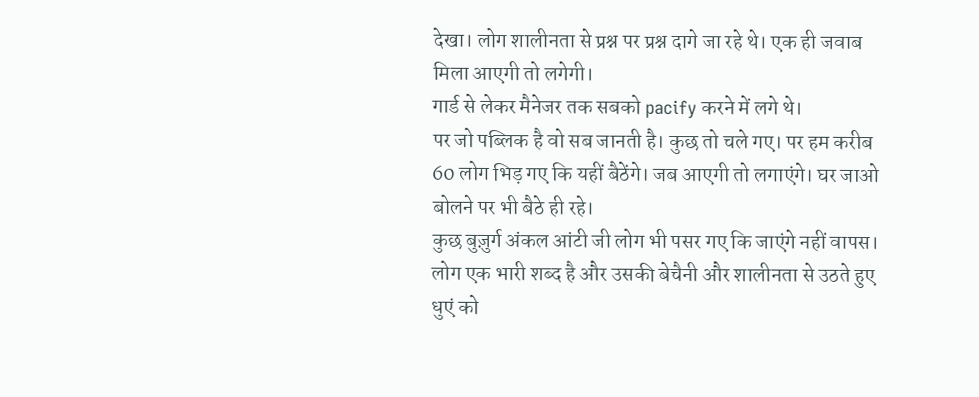देखा। लोग शालीनता से प्रश्न पर प्रश्न दागे जा रहे थे। एक ही जवाब मिला आएगी तो लगेगी।
गार्ड से लेकर मैनेजर तक सबको pacify करने में लगे थे।
पर जो पब्लिक है वो सब जानती है। कुछ तो चले गए। पर हम करीब 60 लोग भिड़ गए कि यहीं बैठेंगे। जब आएगी तो लगाएंगे। घर जाओ बोलने पर भी बैठे ही रहे।
कुछ बुज़ुर्ग अंकल आंटी जी लोग भी पसर गए कि जाएंगे नहीं वापस। लोग एक भारी शब्द है और उसकी बेचैनी और शालीनता से उठते हुए धुएं को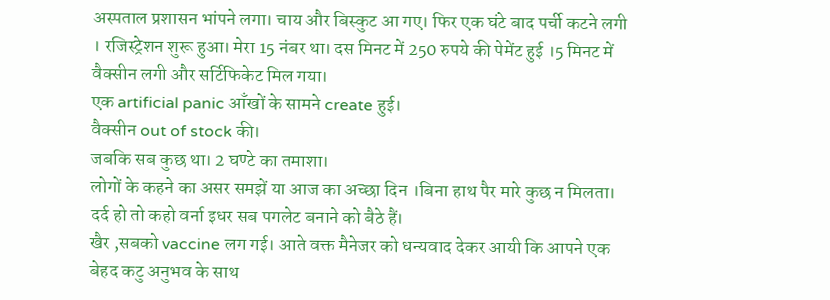अस्पताल प्रशासन भांपने लगा। चाय और बिस्कुट आ गए। फिर एक घंटे बाद पर्ची कटने लगी । रजिस्ट्रेशन शुरू हुआ। मेरा 15 नंबर था। दस मिनट में 250 रुपये की पेमेंट हुई ।5 मिनट में वैक्सीन लगी और सर्टिफिकेट मिल गया।
एक artificial panic आँखों के सामने create हुई।
वैक्सीन out of stock की।
जबकि सब कुछ था। 2 घण्टे का तमाशा।
लोगों के कहने का असर समझें या आज का अच्छा दिन ।बिना हाथ पैर मारे कुछ न मिलता। दर्द हो तो कहो वर्ना इधर सब पगलेट बनाने को बैठे हैं।
खैर ,सबको vaccine लग गई। आते वक्त मैनेजर को धन्यवाद देकर आयी कि आपने एक बेहद कटु अनुभव के साथ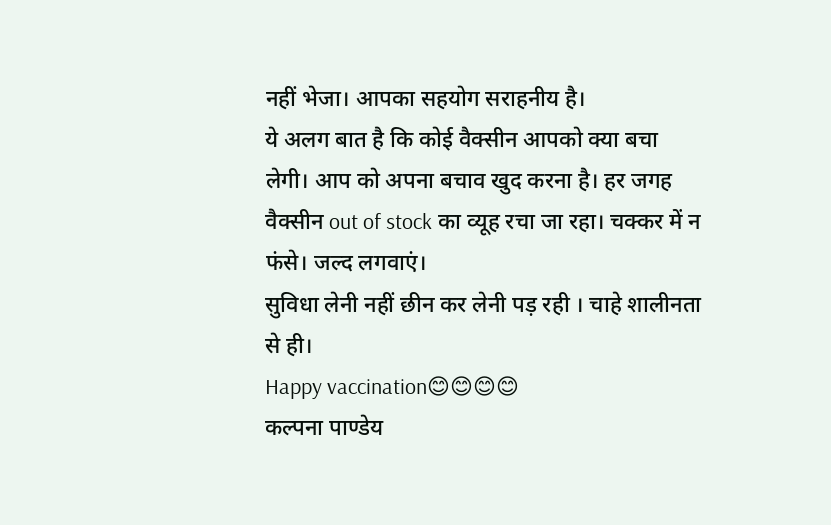नहीं भेजा। आपका सहयोग सराहनीय है।
ये अलग बात है कि कोई वैक्सीन आपको क्या बचा लेगी। आप को अपना बचाव खुद करना है। हर जगह वैक्सीन out of stock का व्यूह रचा जा रहा। चक्कर में न फंसे। जल्द लगवाएं।
सुविधा लेनी नहीं छीन कर लेनी पड़ रही । चाहे शालीनता से ही।
Happy vaccination😊😊😊😊
कल्पना पाण्डेय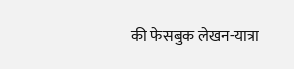की फेसबुक लेखन-यात्रा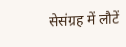सेसंग्रह में लौटें